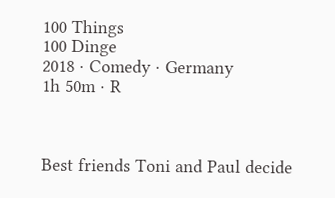100 Things
100 Dinge
2018 · Comedy · Germany
1h 50m · R



Best friends Toni and Paul decide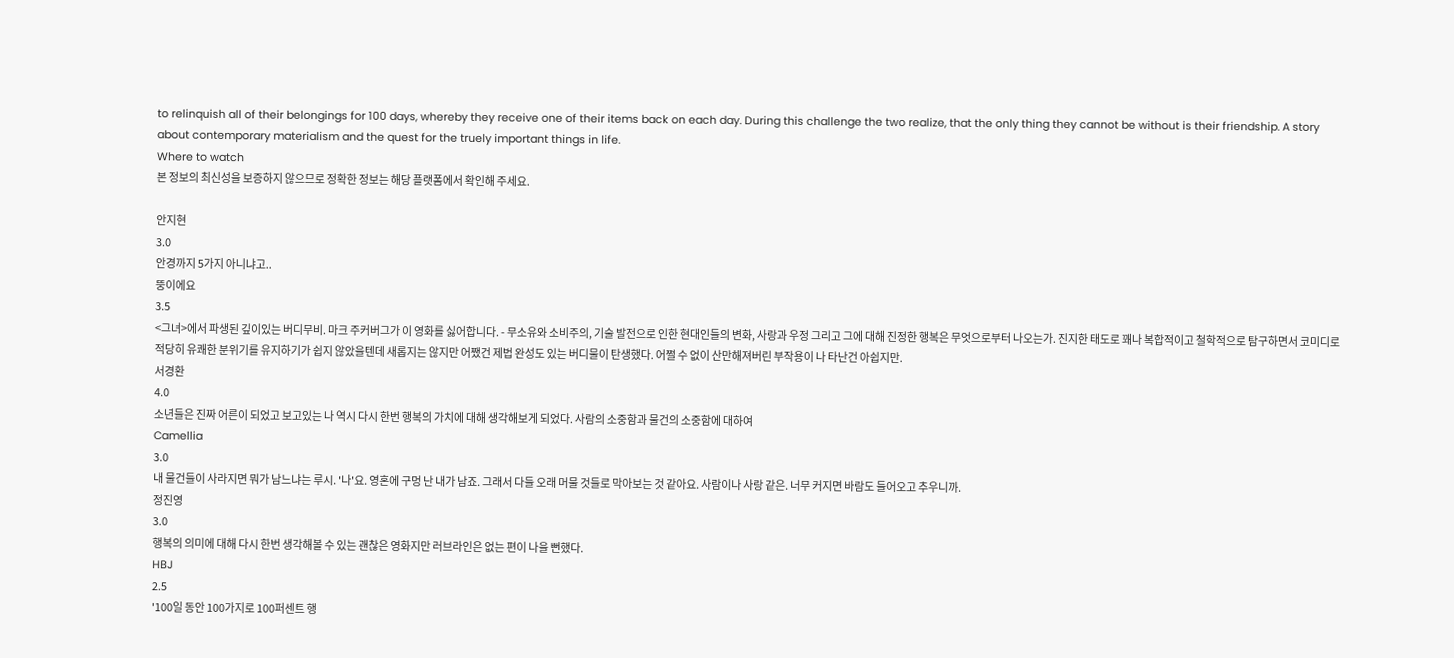to relinquish all of their belongings for 100 days, whereby they receive one of their items back on each day. During this challenge the two realize, that the only thing they cannot be without is their friendship. A story about contemporary materialism and the quest for the truely important things in life.
Where to watch
본 정보의 최신성을 보증하지 않으므로 정확한 정보는 해당 플랫폼에서 확인해 주세요.

안지현
3.0
안경까지 5가지 아니냐고..
뚱이에요
3.5
<그녀>에서 파생된 깊이있는 버디무비. 마크 주커버그가 이 영화를 싫어합니다. - 무소유와 소비주의, 기술 발전으로 인한 현대인들의 변화, 사랑과 우정 그리고 그에 대해 진정한 행복은 무엇으로부터 나오는가. 진지한 태도로 꽤나 복합적이고 철학적으로 탐구하면서 코미디로 적당히 유쾌한 분위기를 유지하기가 쉽지 않았을텐데 새롭지는 않지만 어쨌건 제법 완성도 있는 버디물이 탄생했다. 어쩔 수 없이 산만해져버린 부작용이 나 타난건 아쉽지만.
서경환
4.0
소년들은 진짜 어른이 되었고 보고있는 나 역시 다시 한번 행복의 가치에 대해 생각해보게 되었다. 사람의 소중함과 물건의 소중함에 대하여
Camellia
3.0
내 물건들이 사라지면 뭐가 남느냐는 루시. '나'요. 영혼에 구멍 난 내가 남죠. 그래서 다들 오래 머물 것들로 막아보는 것 같아요. 사람이나 사랑 같은. 너무 커지면 바람도 들어오고 추우니까.
정진영
3.0
행복의 의미에 대해 다시 한번 생각해볼 수 있는 괜찮은 영화지만 러브라인은 없는 편이 나을 뻔했다.
HBJ
2.5
'100일 동안 100가지로 100퍼센트 행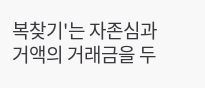복찾기'는 자존심과 거액의 거래금을 두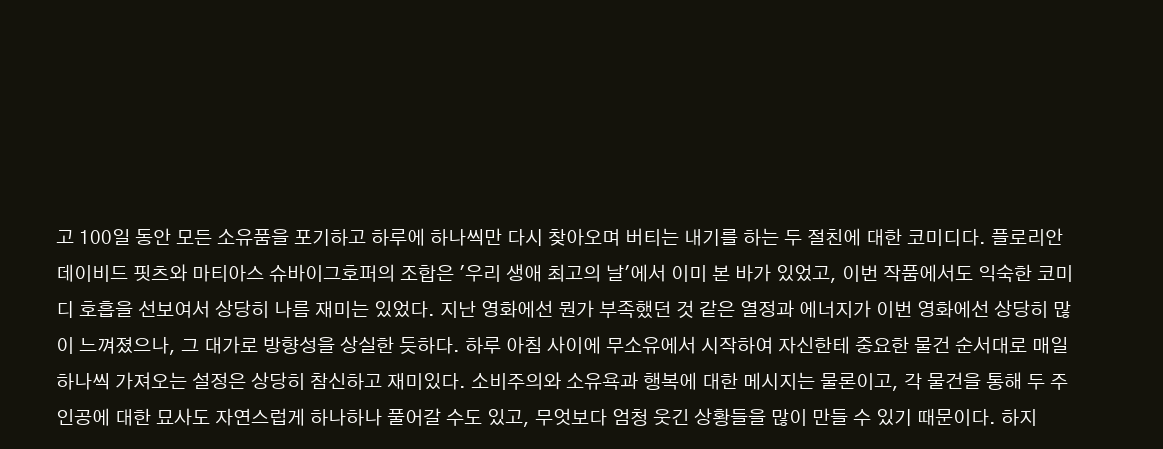고 100일 동안 모든 소유품을 포기하고 하루에 하나씩만 다시 찾아오며 버티는 내기를 하는 두 절친에 대한 코미디다. 플로리안 데이비드 핏츠와 마티아스 슈바이그호퍼의 조합은 '우리 생애 최고의 날'에서 이미 본 바가 있었고, 이번 작품에서도 익숙한 코미디 호흡을 선보여서 상당히 나름 재미는 있었다. 지난 영화에선 뭔가 부족했던 것 같은 열정과 에너지가 이번 영화에선 상당히 많이 느껴졌으나, 그 대가로 방향성을 상실한 듯하다. 하루 아침 사이에 무소유에서 시작하여 자신한테 중요한 물건 순서대로 매일 하나씩 가져오는 설정은 상당히 참신하고 재미있다. 소비주의와 소유욕과 행복에 대한 메시지는 물론이고, 각 물건을 통해 두 주인공에 대한 묘사도 자연스럽게 하나하나 풀어갈 수도 있고, 무엇보다 엄청 웃긴 상황들을 많이 만들 수 있기 때문이다. 하지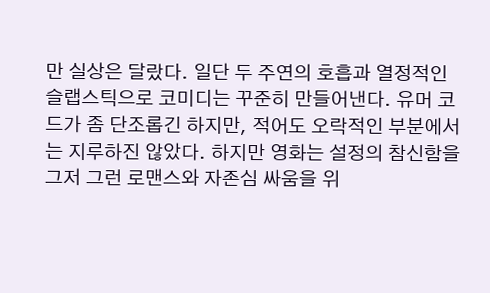만 실상은 달랐다. 일단 두 주연의 호흡과 열정적인 슬랩스틱으로 코미디는 꾸준히 만들어낸다. 유머 코드가 좀 단조롭긴 하지만, 적어도 오락적인 부분에서는 지루하진 않았다. 하지만 영화는 설정의 참신함을 그저 그런 로맨스와 자존심 싸움을 위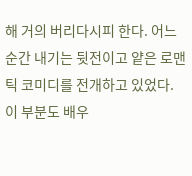해 거의 버리다시피 한다. 어느 순간 내기는 뒷전이고 얕은 로맨틱 코미디를 전개하고 있었다. 이 부분도 배우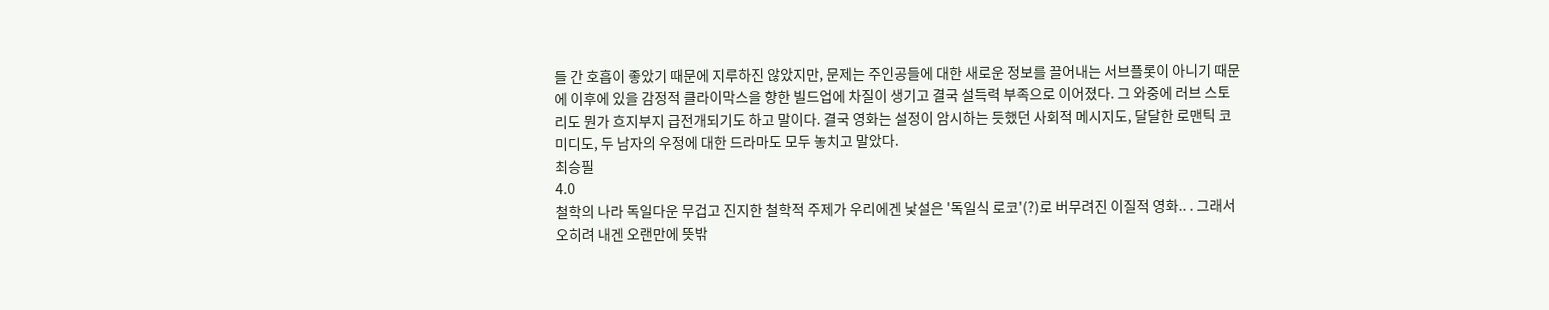들 간 호흡이 좋았기 때문에 지루하진 않았지만, 문제는 주인공들에 대한 새로운 정보를 끌어내는 서브플롯이 아니기 때문에 이후에 있을 감정적 클라이막스을 향한 빌드업에 차질이 생기고 결국 설득력 부족으로 이어졌다. 그 와중에 러브 스토리도 뭔가 흐지부지 급전개되기도 하고 말이다. 결국 영화는 설정이 암시하는 듯했던 사회적 메시지도, 달달한 로맨틱 코미디도, 두 남자의 우정에 대한 드라마도 모두 놓치고 말았다.
최승필
4.0
철학의 나라 독일다운 무겁고 진지한 철학적 주제가 우리에겐 낯설은 '독일식 로코'(?)로 버무려진 이질적 영화.. . 그래서 오히려 내겐 오랜만에 뜻밖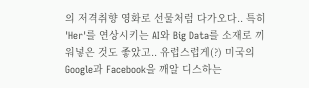의 저격취향 영화로 선물처럼 다가오다.. 특히 'Her'를 연상시키는 AI와 Big Data를 소재로 끼워넣은 것도 좋았고.. 유럽스럽게(?) 미국의 Google과 Facebook을 깨알 디스하는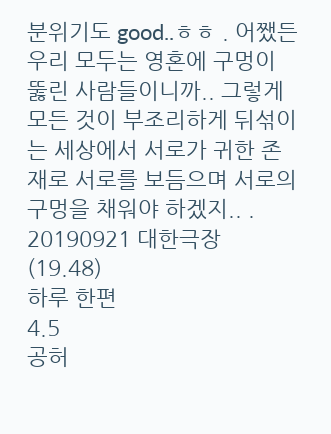분위기도 good..ㅎㅎ . 어쨌든 우리 모두는 영혼에 구멍이 뚫린 사람들이니까.. 그렇게 모든 것이 부조리하게 뒤섞이는 세상에서 서로가 귀한 존재로 서로를 보듬으며 서로의 구멍을 채워야 하겠지.. . 20190921 대한극장 (19.48)
하루 한편
4.5
공허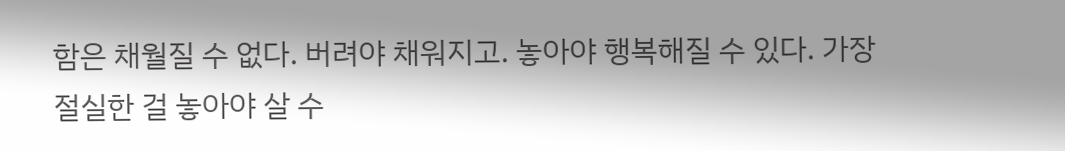함은 채월질 수 없다. 버려야 채워지고. 놓아야 행복해질 수 있다. 가장 절실한 걸 놓아야 살 수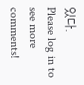있다.
Please log in to see more comments!